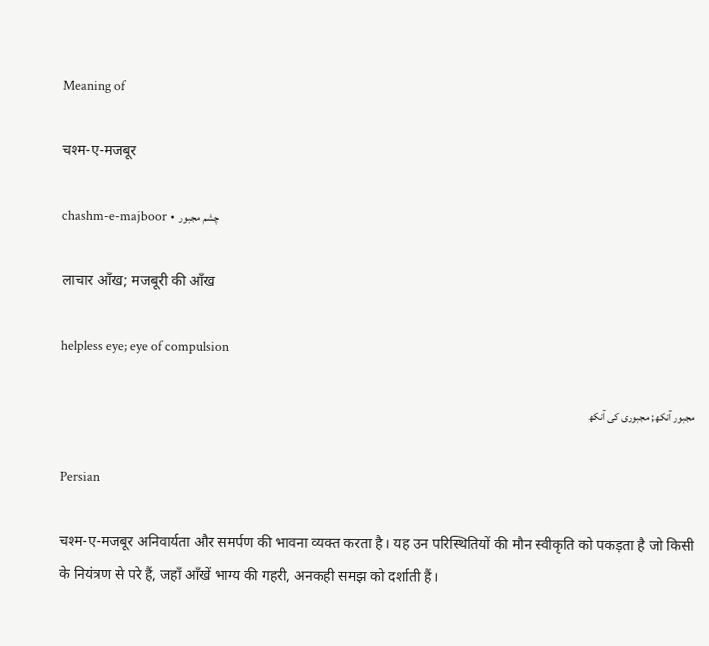Meaning of

चश्म-ए-मजबूर

chashm-e-majboor • چشم مجبور

लाचार आँख; मजबूरी की आँख

helpless eye; eye of compulsion

مجبور آنکھ; مجبوری کی آنکھ

Persian

चश्म-ए-मजबूर अनिवार्यता और समर्पण की भावना व्यक्त करता है। यह उन परिस्थितियों की मौन स्वीकृति को पकड़ता है जो किसी के नियंत्रण से परे हैं, जहाँ आँखें भाग्य की गहरी, अनकही समझ को दर्शाती हैं।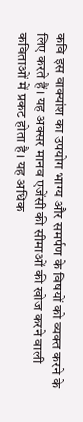कवि इस वाक्यांश का उपयोग भाग्य और समर्पण के विषयों को व्यक्त करने के लिए करते हैं। यह अक्सर मानव एजेंसी की सीमाओं की खोज करने वाली कविताओं में प्रकट होता है। यह अधिक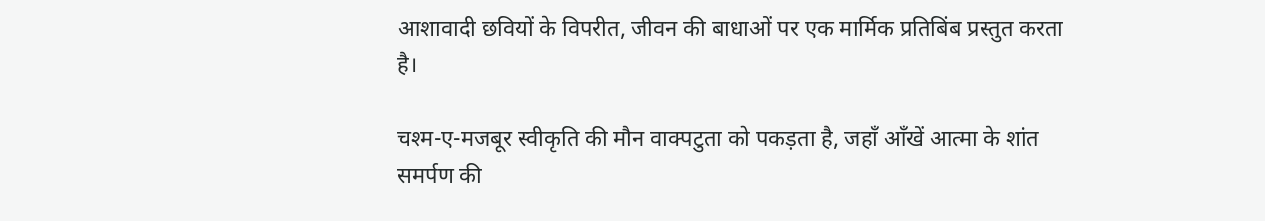आशावादी छवियों के विपरीत, जीवन की बाधाओं पर एक मार्मिक प्रतिबिंब प्रस्तुत करता है।

चश्म-ए-मजबूर स्वीकृति की मौन वाक्पटुता को पकड़ता है, जहाँ आँखें आत्मा के शांत समर्पण की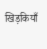खिड़कियाँ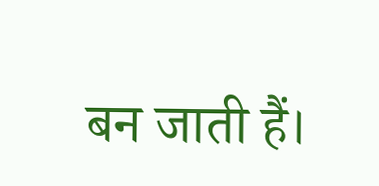बन जाती हैं।